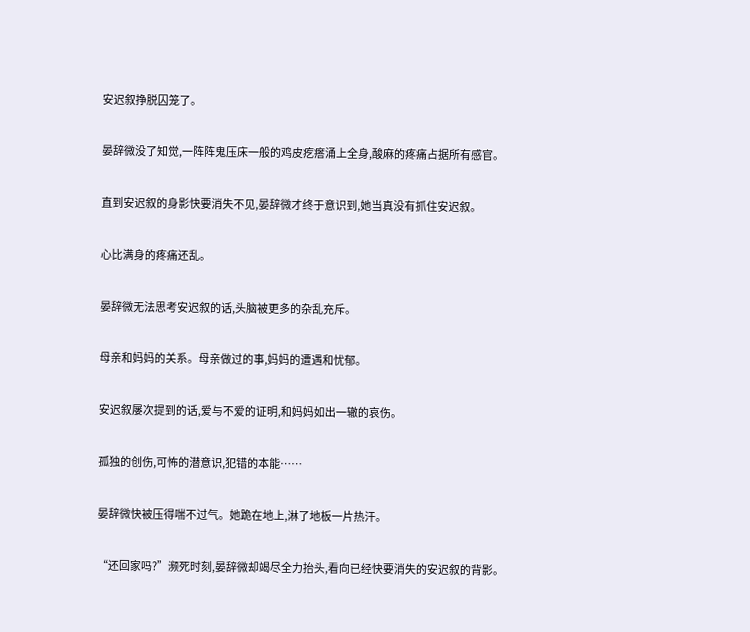安迟叙挣脱囚笼了。

晏辞微没了知觉,一阵阵鬼压床一般的鸡皮疙瘩涌上全身,酸麻的疼痛占据所有感官。

直到安迟叙的身影快要消失不见,晏辞微才终于意识到,她当真没有抓住安迟叙。

心比满身的疼痛还乱。

晏辞微无法思考安迟叙的话,头脑被更多的杂乱充斥。

母亲和妈妈的关系。母亲做过的事,妈妈的遭遇和忧郁。

安迟叙屡次提到的话,爱与不爱的证明,和妈妈如出一辙的哀伤。

孤独的创伤,可怖的潜意识,犯错的本能……

晏辞微快被压得喘不过气。她跪在地上,淋了地板一片热汗。

“还回家吗?”濒死时刻,晏辞微却竭尽全力抬头,看向已经快要消失的安迟叙的背影。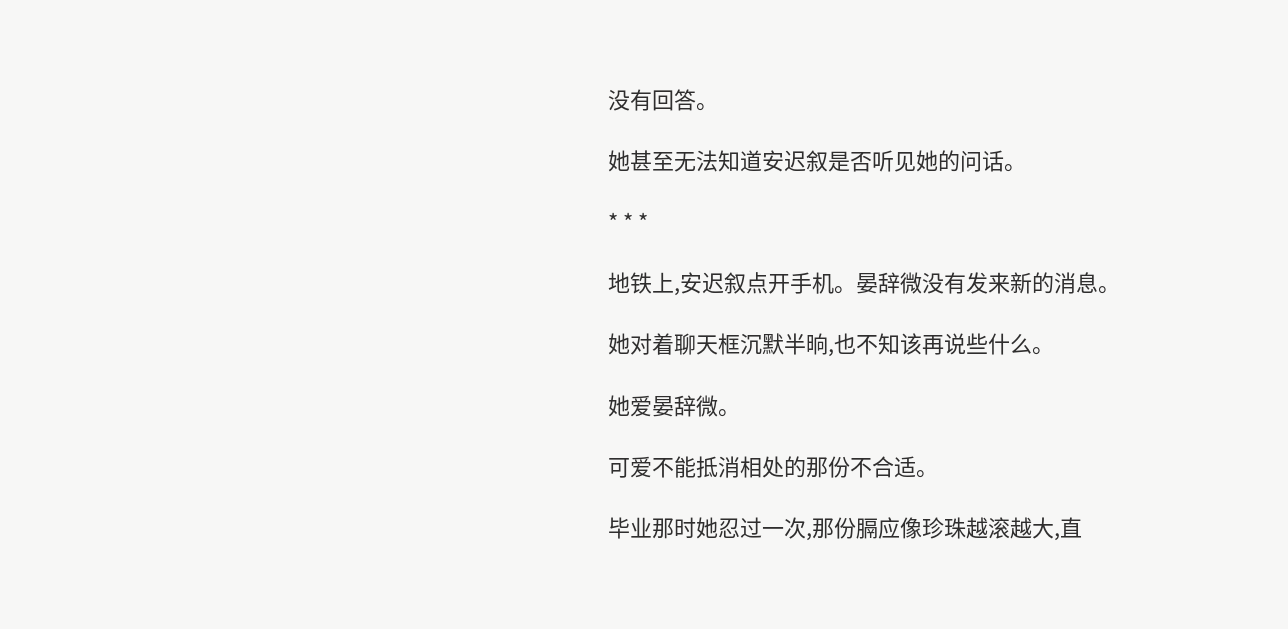没有回答。

她甚至无法知道安迟叙是否听见她的问话。

* * *

地铁上,安迟叙点开手机。晏辞微没有发来新的消息。

她对着聊天框沉默半晌,也不知该再说些什么。

她爱晏辞微。

可爱不能抵消相处的那份不合适。

毕业那时她忍过一次,那份膈应像珍珠越滚越大,直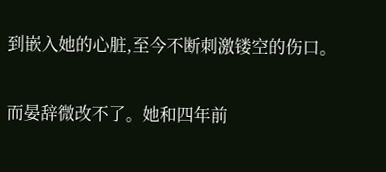到嵌入她的心脏,至今不断刺激镂空的伤口。

而晏辞微改不了。她和四年前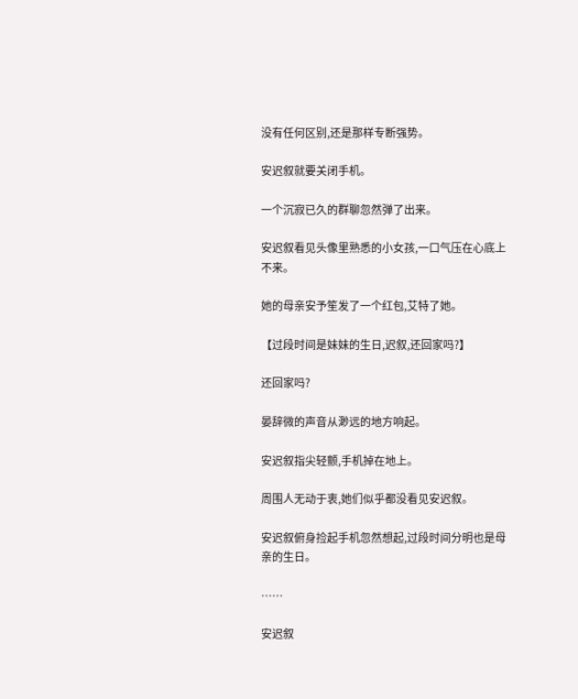没有任何区别,还是那样专断强势。

安迟叙就要关闭手机。

一个沉寂已久的群聊忽然弹了出来。

安迟叙看见头像里熟悉的小女孩,一口气压在心底上不来。

她的母亲安予笙发了一个红包,艾特了她。

【过段时间是妹妹的生日,迟叙,还回家吗?】

还回家吗?

晏辞微的声音从渺远的地方响起。

安迟叙指尖轻颤,手机掉在地上。

周围人无动于衷,她们似乎都没看见安迟叙。

安迟叙俯身捡起手机忽然想起,过段时间分明也是母亲的生日。

……

安迟叙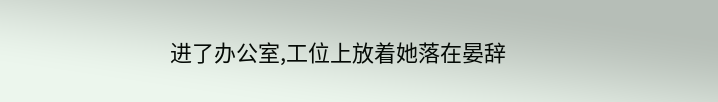进了办公室,工位上放着她落在晏辞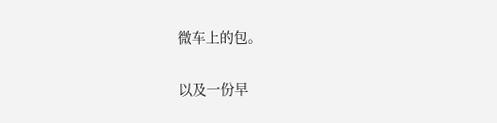微车上的包。

以及一份早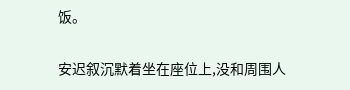饭。

安迟叙沉默着坐在座位上,没和周围人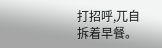打招呼,兀自拆着早餐。